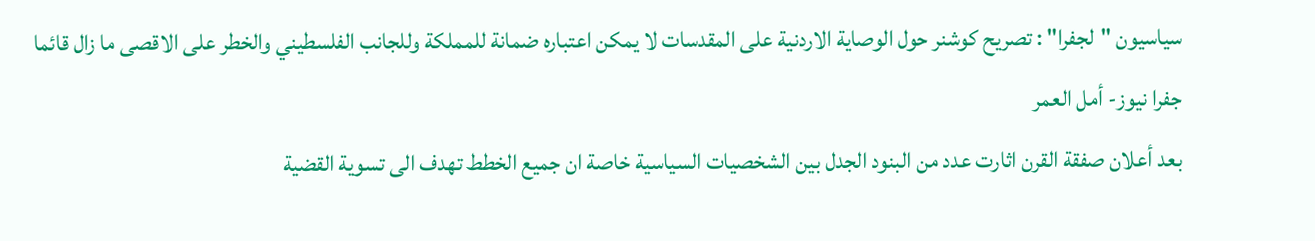سياسيون "لجفرا" : تصريح كوشنر حول الوصاية الاردنية على المقدسات لا يمكن اعتباره ضمانة للمملكة وللجانب الفلسطيني والخطر على الاقصى ما زال قائما
جفرا نيوز- أمل العمر
بعد أعلان صفقة القرن اثارت عدد من البنود الجدل بين الشخصيات السياسية خاصة ان جميع الخطط تهدف الى تسوية القضية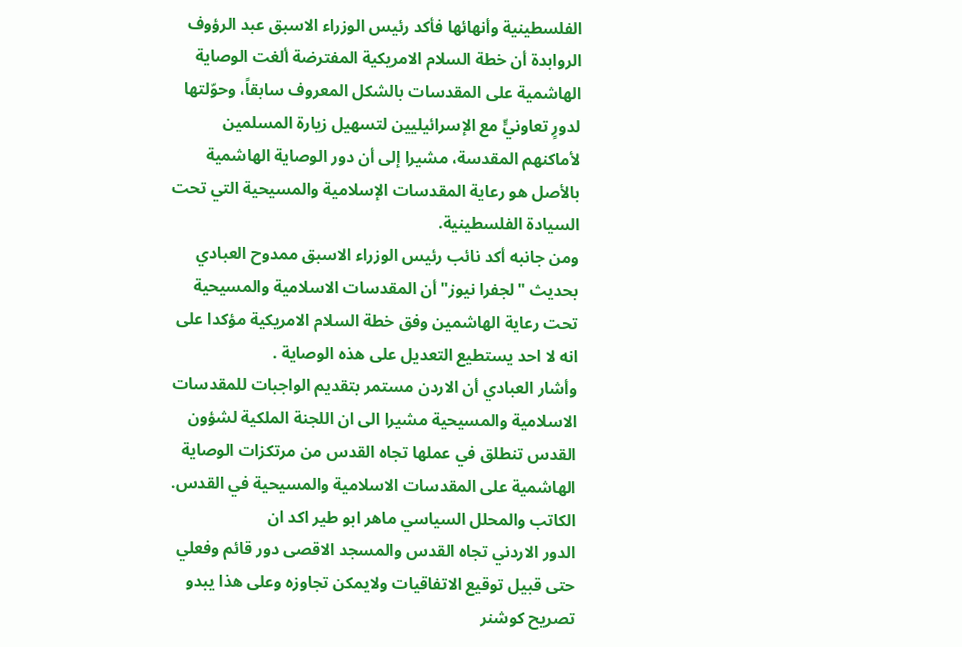الفلسطينية وأنهائها فأكد رئيس الوزراء الاسبق عبد الرؤوف الروابدة أن خطة السلام الامريكية المفترضة ألغت الوصاية الهاشمية على المقدسات بالشكل المعروف سابقاً، وحوّلتها لدورٍ تعاونيٍّ مع الإسرائيليين لتسهيل زيارة المسلمين لأماكنهم المقدسة، مشيرا إلى أن دور الوصاية الهاشمية بالأصل هو رعاية المقدسات الإسلامية والمسيحية التي تحت السيادة الفلسطينية.
ومن جانبه أكد نائب رئيس الوزراء الاسبق ممدوح العبادي بحديث "لجفرا نيوز" أن المقدسات الاسلامية والمسيحية تحت رعاية الهاشمين وفق خطة السلام الامريكية مؤكدا على انه لا احد يستطيع التعديل على هذه الوصاية .
وأشار العبادي أن الاردن مستمر بتقديم الواجبات للمقدسات الاسلامية والمسيحية مشيرا الى ان اللجنة الملكية لشؤون القدس تنطلق في عملها تجاه القدس من مرتكزات الوصاية الهاشمية على المقدسات الاسلامية والمسيحية في القدس.
الكاتب والمحلل السياسي ماهر ابو طير اكد ان
الدور الاردني تجاه القدس والمسجد الاقصى دور قائم وفعلي حتى قبيل توقيع الاتفاقيات ولايمكن تجاوزه وعلى هذا يبدو تصريح كوشنر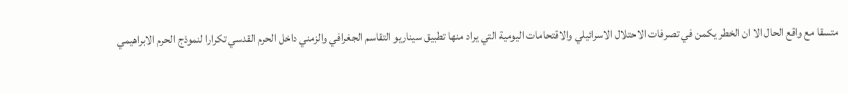متسقا مع واقع الحال الا ان الخطر يكمن في تصرفات الاحتلال الاسرائيلي والاقتحامات اليومية التي يراد منها تطبيق سيناريو التقاسم الجغرافي والزمني داخل الحرم القدسي تكرارا لنموذج الحرم الابراهيمي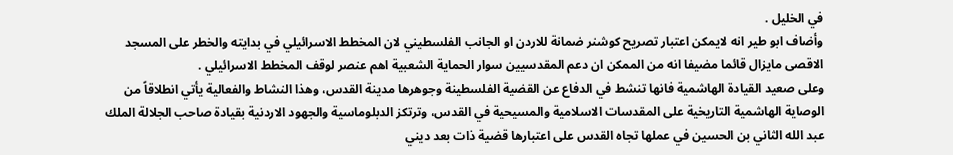في الخليل .
وأضاف ابو طير انه لايمكن اعتبار تصريح كوشنر ضمانة للاردن او الجانب الفلسطيني لان المخطط الاسرائيلي في بدايته والخطر على المسجد الاقصى مايزال قائما مضيفا انه من الممكن ان دعم المقدسيين سوار الحماية الشعبية اهم عنصر لوقف المخطط الاسرائيلي .
وعلى صعيد القيادة الهاشمية فانها تنشط في الدفاع عن القضية الفلسطينة وجوهرها مدينة القدس، وهذا النشاط والفعالية يأتي انطلاقاً من الوصاية الهاشمية التاريخية على المقدسات الاسلامية والمسيحية في القدس، وترتكز الدبلوماسية والجهود الاردنية بقيادة صاحب الجلالة الملك عبد الله الثاني بن الحسين في عملها تجاه القدس على اعتبارها قضية ذات بعد ديني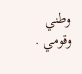وطني وقومي .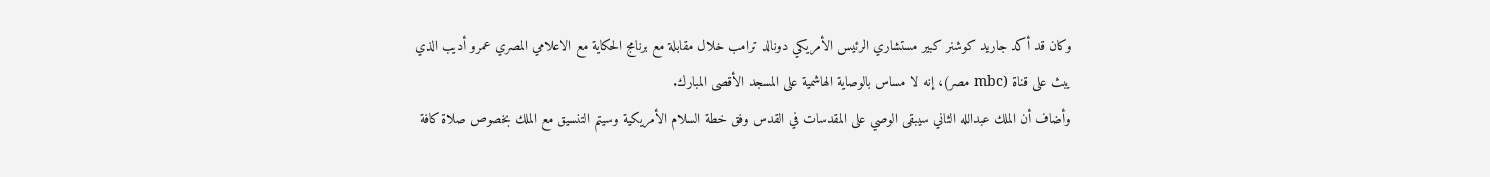وكان قد أكد جاريد كوشنر كبير مستشاري الرئيس الأمريكي دونالد ترامب خلال مقابلة مع برنامج الحكاية مع الاعلامي المصري عمرو أديب الذي يبث على قناة (mbc مصر)، إنه لا مساس بالوصاية الهاشمية على المسجد الأقصى المبارك.
وأضاف أن الملك عبدالله الثاني سيبقى الوصي على المقدسات في القدس وفق خطة السلام الأمريكية وسيتم التنسيق مع الملك بخصوص صلاة كافة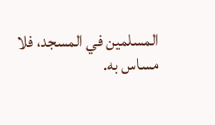المسلمين في المسجد، فلا مساس به.